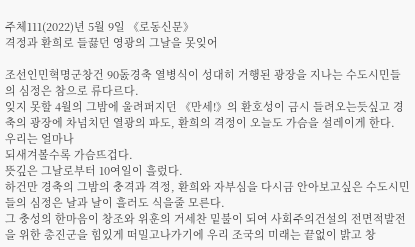주체111(2022)년 5월 9일 《로동신문》
격정과 환희로 들끓던 영광의 그날을 못잊어

조선인민혁명군창건 90돐경축 열병식이 성대히 거행된 광장을 지나는 수도시민들의 심정은 참으로 류다르다.
잊지 못할 4월의 그밤에 울려퍼지던 《만세!》의 환호성이 금시 들려오는듯싶고 경축의 광장에 차넘치던 열광의 파도, 환희의 격정이 오늘도 가슴을 설레이게 한다.
우리는 얼마나
되새겨볼수록 가슴뜨겁다.
뜻깊은 그날로부터 10여일이 흘렀다.
하건만 경축의 그밤의 충격과 격정, 환희와 자부심을 다시금 안아보고싶은 수도시민들의 심정은 날과 날이 흘러도 식을줄 모른다.
그 충성의 한마음이 창조와 위훈의 거세찬 밑불이 되여 사회주의건설의 전면적발전을 위한 총진군을 힘있게 떠밀고나가기에 우리 조국의 미래는 끝없이 밝고 창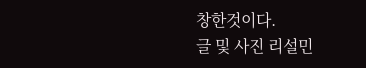창한것이다.
글 및 사진 리설민